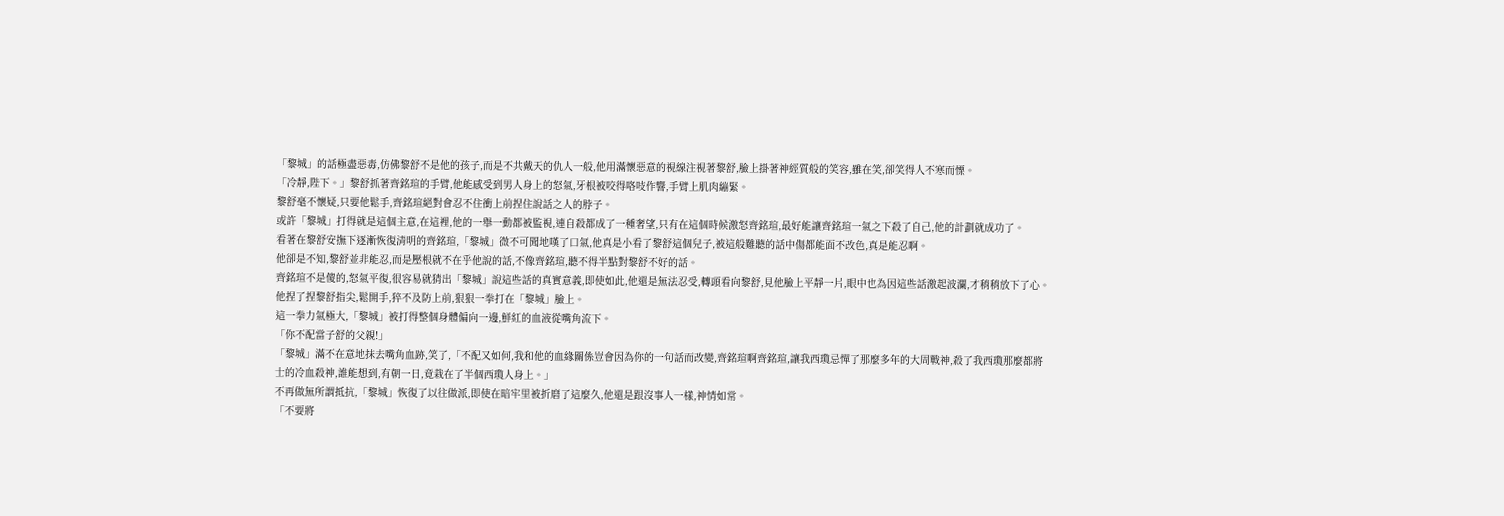「黎城」的話極盡惡毒,仿佛黎舒不是他的孩子,而是不共戴天的仇人一般,他用滿懷惡意的視線注視著黎舒,臉上掛著神經質般的笑容,雖在笑,卻笑得人不寒而慄。
「冷靜,陛下。」黎舒抓著齊銘瑄的手臂,他能感受到男人身上的怒氣,牙根被咬得咯吱作響,手臂上肌肉繃緊。
黎舒毫不懷疑,只要他鬆手,齊銘瑄絕對會忍不住衝上前捏住說話之人的脖子。
或許「黎城」打得就是這個主意,在這裡,他的一舉一動都被監視,連自殺都成了一種奢望,只有在這個時候激怒齊銘瑄,最好能讓齊銘瑄一氣之下殺了自己,他的計劃就成功了。
看著在黎舒安撫下逐漸恢復清明的齊銘瑄,「黎城」微不可聞地嘆了口氣,他真是小看了黎舒這個兒子,被這般難聽的話中傷都能面不改色,真是能忍啊。
他卻是不知,黎舒並非能忍,而是壓根就不在乎他說的話,不像齊銘瑄,聽不得半點對黎舒不好的話。
齊銘瑄不是傻的,怒氣平復,很容易就猜出「黎城」說這些話的真實意義,即使如此,他還是無法忍受,轉頭看向黎舒,見他臉上平靜一片,眼中也為因這些話激起波瀾,才稍稍放下了心。
他捏了捏黎舒指尖,鬆開手,猝不及防上前,狠狠一拳打在「黎城」臉上。
這一拳力氣極大,「黎城」被打得整個身體偏向一邊,鮮紅的血液從嘴角流下。
「你不配當子舒的父親!」
「黎城」滿不在意地抹去嘴角血跡,笑了,「不配又如何,我和他的血緣關係豈會因為你的一句話而改變,齊銘瑄啊齊銘瑄,讓我西瓊忌憚了那麼多年的大周戰神,殺了我西瓊那麼都將士的冷血殺神,誰能想到,有朝一日,竟栽在了半個西瓊人身上。」
不再做無所謂抵抗,「黎城」恢復了以往做派,即使在暗牢里被折磨了這麼久,他還是跟沒事人一樣,神情如常。
「不要將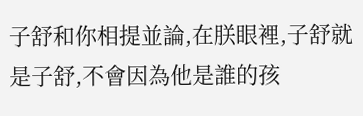子舒和你相提並論,在朕眼裡,子舒就是子舒,不會因為他是誰的孩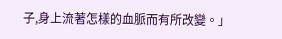子,身上流著怎樣的血脈而有所改變。」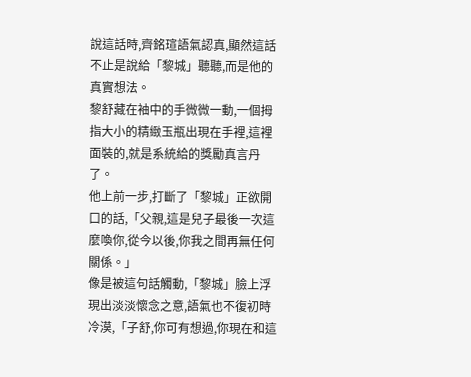說這話時,齊銘瑄語氣認真,顯然這話不止是說給「黎城」聽聽,而是他的真實想法。
黎舒藏在袖中的手微微一動,一個拇指大小的精緻玉瓶出現在手裡,這裡面裝的,就是系統給的獎勵真言丹了。
他上前一步,打斷了「黎城」正欲開口的話,「父親,這是兒子最後一次這麼喚你,從今以後,你我之間再無任何關係。」
像是被這句話觸動,「黎城」臉上浮現出淡淡懷念之意,語氣也不復初時冷漠,「子舒,你可有想過,你現在和這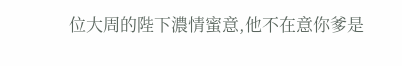位大周的陛下濃情蜜意,他不在意你爹是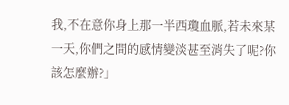我,不在意你身上那一半西瓊血脈,若未來某一天,你們之間的感情變淡甚至消失了呢?你該怎麼辦?」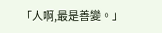「人啊,最是善變。」